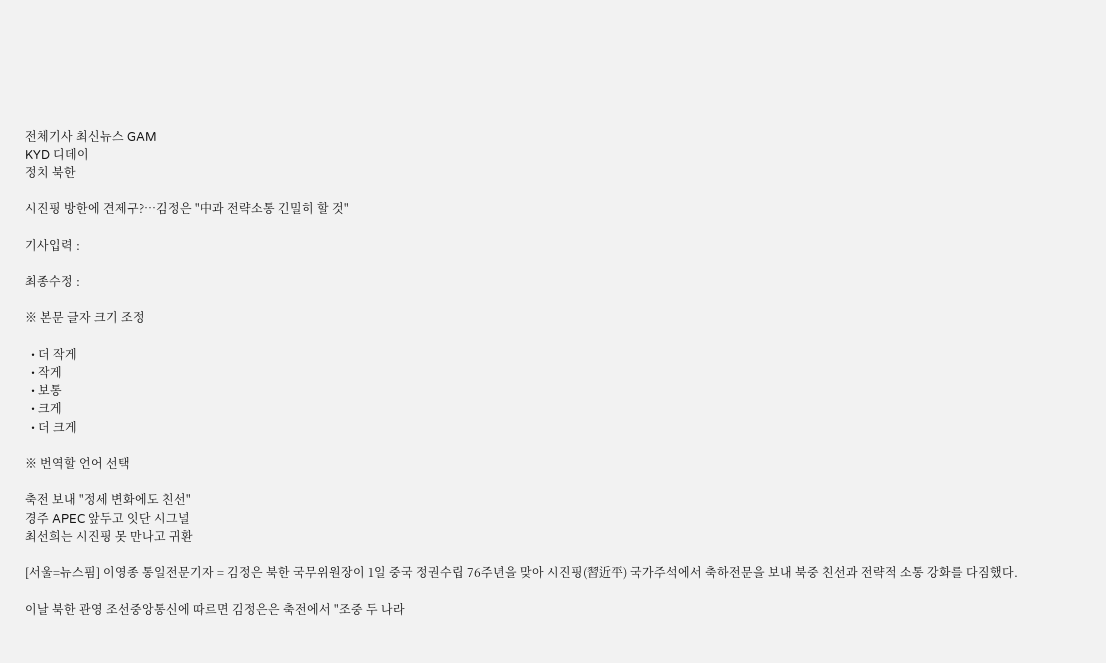전체기사 최신뉴스 GAM
KYD 디데이
정치 북한

시진핑 방한에 견제구?…김정은 "中과 전략소통 긴밀히 할 것"

기사입력 :

최종수정 :

※ 본문 글자 크기 조정

  • 더 작게
  • 작게
  • 보통
  • 크게
  • 더 크게

※ 번역할 언어 선택

축전 보내 "정세 변화에도 친선"
경주 APEC 앞두고 잇단 시그널
최선희는 시진핑 못 만나고 귀환

[서울=뉴스핌] 이영종 통일전문기자 = 김정은 북한 국무위원장이 1일 중국 정권수립 76주년을 맞아 시진핑(習近平) 국가주석에서 축하전문을 보내 북중 친선과 전략적 소통 강화를 다짐했다.

이날 북한 관영 조선중앙통신에 따르면 김정은은 축전에서 "조중 두 나라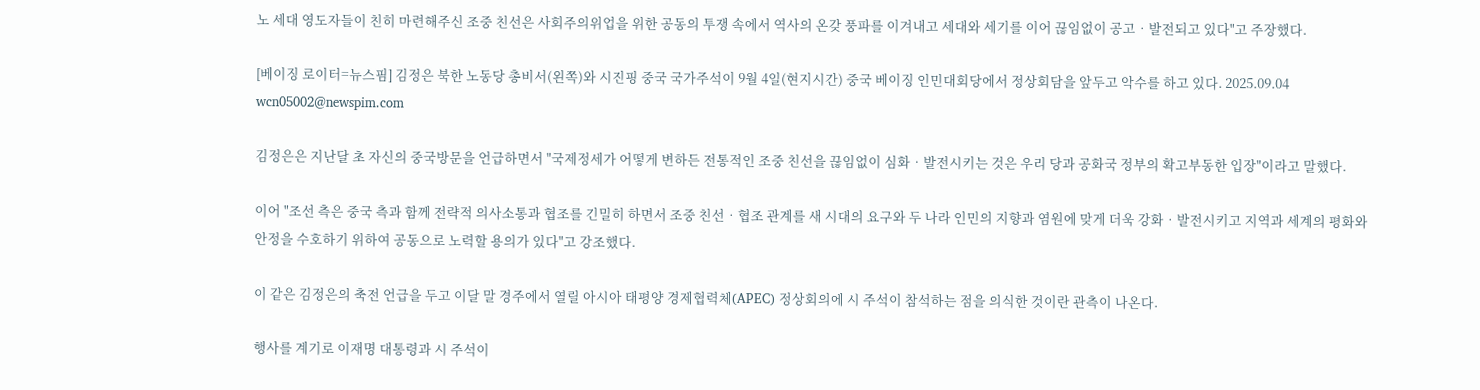노 세대 영도자들이 친히 마련해주신 조중 친선은 사회주의위업을 위한 공동의 투쟁 속에서 역사의 온갖 풍파를 이겨내고 세대와 세기를 이어 끊임없이 공고‧발전되고 있다"고 주장했다.

[베이징 로이터=뉴스핌] 김정은 북한 노동당 총비서(왼쪽)와 시진핑 중국 국가주석이 9월 4일(현지시간) 중국 베이징 인민대회당에서 정상회담을 앞두고 악수를 하고 있다. 2025.09.04 wcn05002@newspim.com

김정은은 지난달 초 자신의 중국방문을 언급하면서 "국제정세가 어떻게 변하든 전통적인 조중 친선을 끊임없이 심화‧발전시키는 것은 우리 당과 공화국 정부의 확고부동한 입장"이라고 말했다.

이어 "조선 측은 중국 측과 함께 전략적 의사소통과 협조를 긴밀히 하면서 조중 친선‧협조 관계를 새 시대의 요구와 두 나라 인민의 지향과 염원에 맞게 더욱 강화‧발전시키고 지역과 세계의 평화와 안정을 수호하기 위하여 공동으로 노력할 용의가 있다"고 강조했다.

이 같은 김정은의 축전 언급을 두고 이달 말 경주에서 열릴 아시아 태평양 경제협력체(APEC) 정상회의에 시 주석이 참석하는 점을 의식한 것이란 관측이 나온다.

행사를 계기로 이재명 대통령과 시 주석이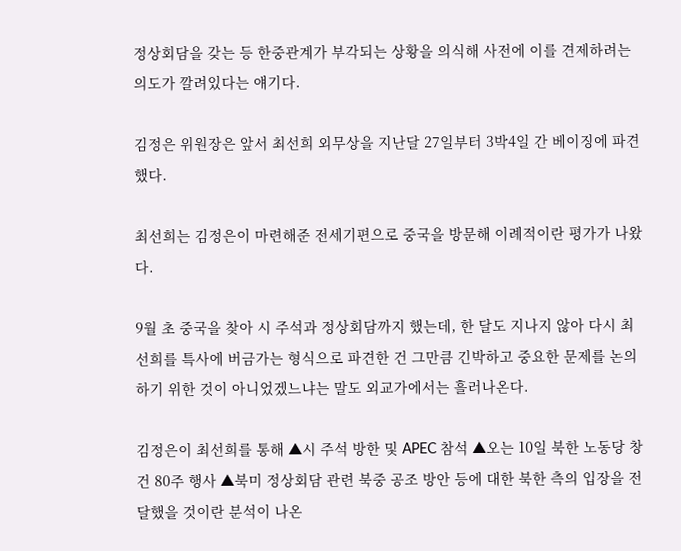정상회담을 갖는 등 한중관계가 부각되는 상황을 의식해 사전에 이를 견제하려는 의도가 깔려있다는 얘기다.

김정은 위원장은 앞서 최선희 외무상을 지난달 27일부터 3박4일 간 베이징에 파견했다.

최선희는 김정은이 마련해준 전세기편으로 중국을 방문해 이례적이란 평가가 나왔다.

9월 초 중국을 찾아 시 주석과 정상회담까지 했는데, 한 달도 지나지 않아 다시 최선희를 특사에 버금가는 형식으로 파견한 건 그만큼 긴박하고 중요한 문제를 논의하기 위한 것이 아니었겠느냐는 말도 외교가에서는 흘러나온다.

김정은이 최선희를 통해 ▲시 주석 방한 및 APEC 참석 ▲오는 10일 북한 노동당 창건 80주 행사 ▲북미 정상회담 관련 북중 공조 방안 등에 대한 북한 측의 입장을 전달했을 것이란 분석이 나온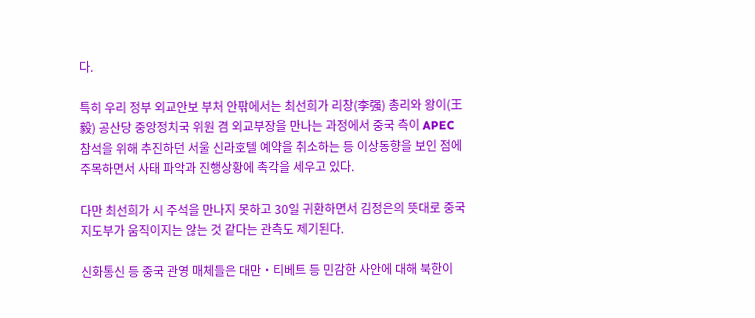다.

특히 우리 정부 외교안보 부처 안팎에서는 최선희가 리창(李强) 총리와 왕이(王毅) 공산당 중앙정치국 위원 겸 외교부장을 만나는 과정에서 중국 측이 APEC 참석을 위해 추진하던 서울 신라호텔 예약을 취소하는 등 이상동향을 보인 점에 주목하면서 사태 파악과 진행상황에 촉각을 세우고 있다.

다만 최선희가 시 주석을 만나지 못하고 30일 귀환하면서 김정은의 뜻대로 중국 지도부가 움직이지는 않는 것 같다는 관측도 제기된다.

신화통신 등 중국 관영 매체들은 대만‧티베트 등 민감한 사안에 대해 북한이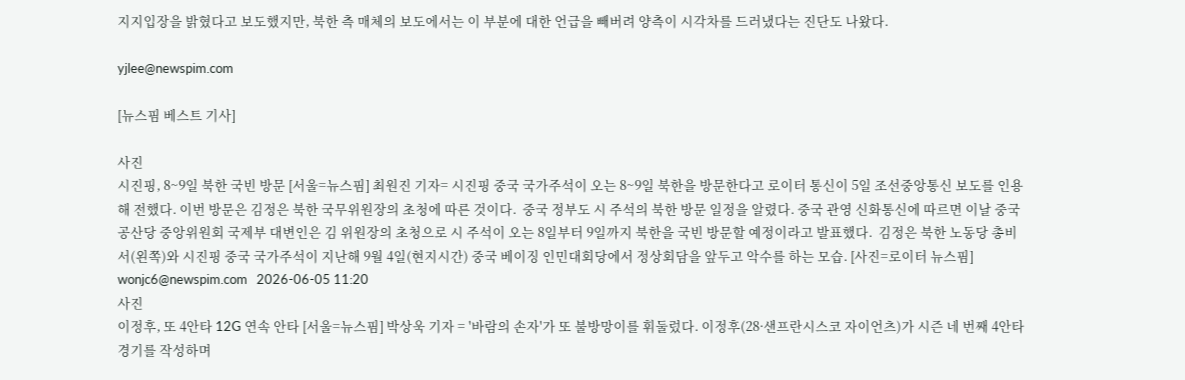지지입장을 밝혔다고 보도했지만, 북한 측 매체의 보도에서는 이 부분에 대한 언급을 빼버려 양측이 시각차를 드러냈다는 진단도 나왔다.

yjlee@newspim.com

[뉴스핌 베스트 기사]

사진
시진핑, 8~9일 북한 국빈 방문 [서울=뉴스핌] 최원진 기자= 시진핑 중국 국가주석이 오는 8~9일 북한을 방문한다고 로이터 통신이 5일 조선중앙통신 보도를 인용해 전했다. 이번 방문은 김정은 북한 국무위원장의 초청에 따른 것이다.  중국 정부도 시 주석의 북한 방문 일정을 알렸다. 중국 관영 신화통신에 따르면 이날 중국 공산당 중앙위원회 국제부 대변인은 김 위원장의 초청으로 시 주석이 오는 8일부터 9일까지 북한을 국빈 방문할 예정이라고 발표했다.  김정은 북한 노동당 총비서(왼쪽)와 시진핑 중국 국가주석이 지난해 9월 4일(현지시간) 중국 베이징 인민대회당에서 정상회담을 앞두고 악수를 하는 모습. [사진=로이터 뉴스핌] wonjc6@newspim.com   2026-06-05 11:20
사진
이정후, 또 4안타 12G 연속 안타 [서울=뉴스핌] 박상욱 기자 = '바람의 손자'가 또 불방망이를 휘둘렀다. 이정후(28·샌프란시스코 자이언츠)가 시즌 네 번째 4안타 경기를 작성하며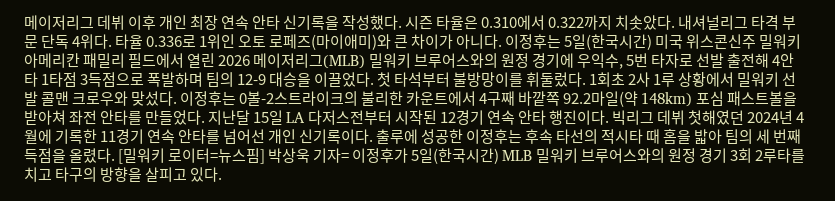메이저리그 데뷔 이후 개인 최장 연속 안타 신기록을 작성했다. 시즌 타율은 0.310에서 0.322까지 치솟았다. 내셔널리그 타격 부문 단독 4위다. 타율 0.336로 1위인 오토 로페즈(마이애미)와 큰 차이가 아니다. 이정후는 5일(한국시간) 미국 위스콘신주 밀워키 아메리칸 패밀리 필드에서 열린 2026 메이저리그(MLB) 밀워키 브루어스와의 원정 경기에 우익수, 5번 타자로 선발 출전해 4안타 1타점 3득점으로 폭발하며 팀의 12-9 대승을 이끌었다. 첫 타석부터 불방망이를 휘둘렀다. 1회초 2사 1루 상황에서 밀워키 선발 콜맨 크로우와 맞섰다. 이정후는 0볼-2스트라이크의 불리한 카운트에서 4구째 바깥쪽 92.2마일(약 148km) 포심 패스트볼을 받아쳐 좌전 안타를 만들었다. 지난달 15일 LA 다저스전부터 시작된 12경기 연속 안타 행진이다. 빅리그 데뷔 첫해였던 2024년 4월에 기록한 11경기 연속 안타를 넘어선 개인 신기록이다. 출루에 성공한 이정후는 후속 타선의 적시타 때 홈을 밟아 팀의 세 번째 득점을 올렸다. [밀워키 로이터=뉴스핌] 박상욱 기자= 이정후가 5일(한국시간) MLB 밀워키 브루어스와의 원정 경기 3회 2루타를 치고 타구의 방향을 살피고 있다.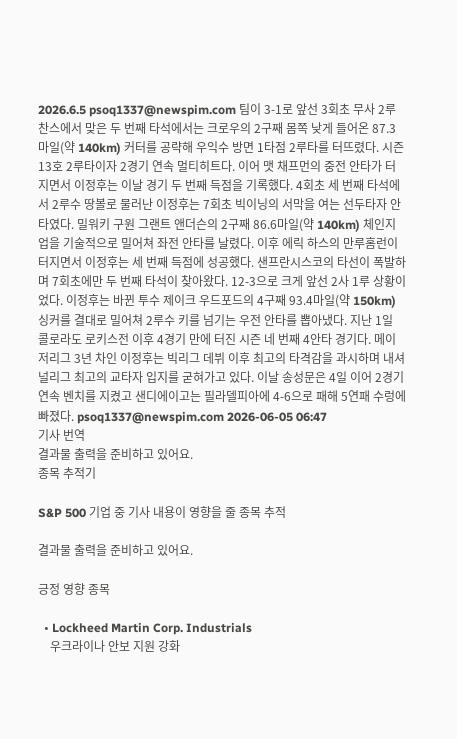2026.6.5 psoq1337@newspim.com 팀이 3-1로 앞선 3회초 무사 2루 찬스에서 맞은 두 번째 타석에서는 크로우의 2구째 몸쪽 낮게 들어온 87.3마일(약 140km) 커터를 공략해 우익수 방면 1타점 2루타를 터뜨렸다. 시즌 13호 2루타이자 2경기 연속 멀티히트다. 이어 맷 채프먼의 중전 안타가 터지면서 이정후는 이날 경기 두 번째 득점을 기록했다. 4회초 세 번째 타석에서 2루수 땅볼로 물러난 이정후는 7회초 빅이닝의 서막을 여는 선두타자 안타였다. 밀워키 구원 그랜트 앤더슨의 2구째 86.6마일(약 140km) 체인지업을 기술적으로 밀어쳐 좌전 안타를 날렸다. 이후 에릭 하스의 만루홈런이 터지면서 이정후는 세 번째 득점에 성공했다. 샌프란시스코의 타선이 폭발하며 7회초에만 두 번째 타석이 찾아왔다. 12-3으로 크게 앞선 2사 1루 상황이었다. 이정후는 바뀐 투수 제이크 우드포드의 4구째 93.4마일(약 150km) 싱커를 결대로 밀어쳐 2루수 키를 넘기는 우전 안타를 뽑아냈다. 지난 1일 콜로라도 로키스전 이후 4경기 만에 터진 시즌 네 번째 4안타 경기다. 메이저리그 3년 차인 이정후는 빅리그 데뷔 이후 최고의 타격감을 과시하며 내셔널리그 최고의 교타자 입지를 굳혀가고 있다. 이날 송성문은 4일 이어 2경기 연속 벤치를 지켰고 샌디에이고는 필라델피아에 4-6으로 패해 5연패 수렁에 빠졌다. psoq1337@newspim.com 2026-06-05 06:47
기사 번역
결과물 출력을 준비하고 있어요.
종목 추적기

S&P 500 기업 중 기사 내용이 영향을 줄 종목 추적

결과물 출력을 준비하고 있어요.

긍정 영향 종목

  • Lockheed Martin Corp. Industrials
    우크라이나 안보 지원 강화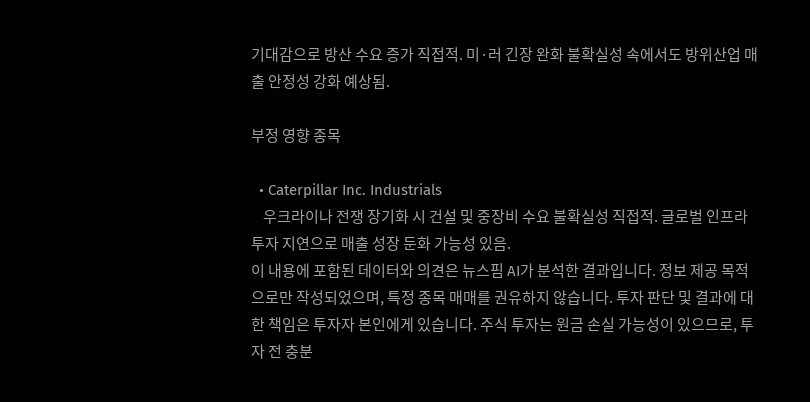기대감으로 방산 수요 증가 직접적. 미·러 긴장 완화 불확실성 속에서도 방위산업 매출 안정성 강화 예상됨.

부정 영향 종목

  • Caterpillar Inc. Industrials
    우크라이나 전쟁 장기화 시 건설 및 중장비 수요 불확실성 직접적. 글로벌 인프라 투자 지연으로 매출 성장 둔화 가능성 있음.
이 내용에 포함된 데이터와 의견은 뉴스핌 AI가 분석한 결과입니다. 정보 제공 목적으로만 작성되었으며, 특정 종목 매매를 권유하지 않습니다. 투자 판단 및 결과에 대한 책임은 투자자 본인에게 있습니다. 주식 투자는 원금 손실 가능성이 있으므로, 투자 전 충분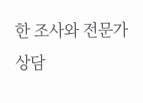한 조사와 전문가 상담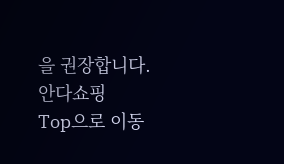을 권장합니다.
안다쇼핑
Top으로 이동